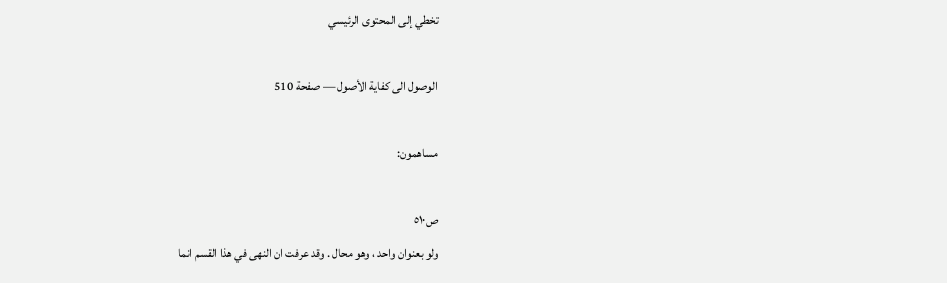تخطي إلى المحتوى الرئيسي

الوصول الى كفاية الأصول — صفحة 510

مساهمون:

ص٥١٠
ولو بعنوان واحد ، وهو محال . وقد عرفت ان النهى في هذا القسم انما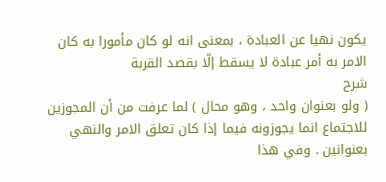يكون نهيا عن العبادة ، بمعنى انه لو كان مأمورا به كان الامر به أمر عبادة لا يسقط إلّا بقصد القربة
شرح
( ولو بعنوان واحد ، وهو محال ) لما عرفت من أن المجوزين للاجتماع انما يجوزونه فيما إذا كان تعلق الامر والنهي بعنوانين . وفي هذا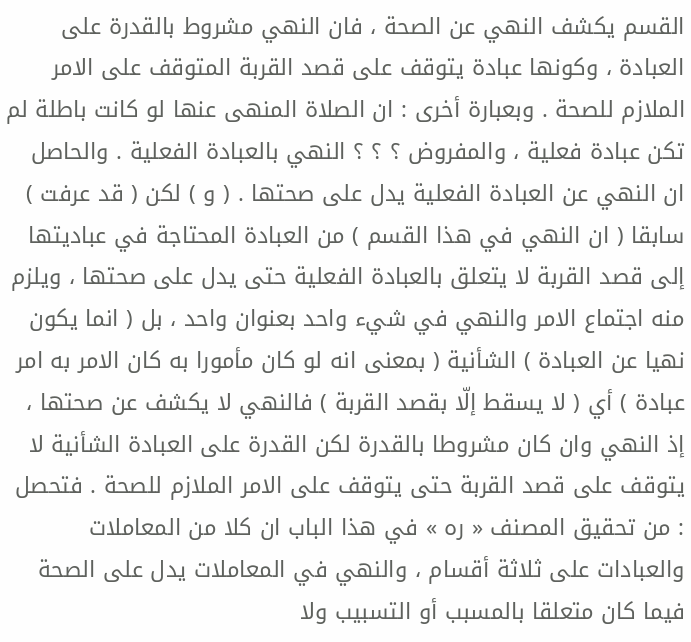القسم يكشف النهي عن الصحة ، فان النهي مشروط بالقدرة على العبادة ، وكونها عبادة يتوقف على قصد القربة المتوقف على الامر الملازم للصحة . وبعبارة أخرى : ان الصلاة المنهى عنها لو كانت باطلة لم تكن عبادة فعلية ، والمفروض ؟ ؟ ؟ النهي بالعبادة الفعلية . والحاصل ان النهي عن العبادة الفعلية يدل على صحتها . ( و ) لكن ( قد عرفت ) سابقا ( ان النهي في هذا القسم ) من العبادة المحتاجة في عباديتها إلى قصد القربة لا يتعلق بالعبادة الفعلية حتى يدل على صحتها ، ويلزم منه اجتماع الامر والنهي في شيء واحد بعنوان واحد ، بل ( انما يكون نهيا عن العبادة ) الشأنية ( بمعنى انه لو كان مأمورا به كان الامر به امر عبادة ) أي ( لا يسقط إلّا بقصد القربة ) فالنهي لا يكشف عن صحتها ، إذ النهي وان كان مشروطا بالقدرة لكن القدرة على العبادة الشأنية لا يتوقف على قصد القربة حتى يتوقف على الامر الملازم للصحة . فتحصل : من تحقيق المصنف « ره » في هذا الباب ان كلا من المعاملات والعبادات على ثلاثة أقسام ، والنهي في المعاملات يدل على الصحة فيما كان متعلقا بالمسبب أو التسبيب ولا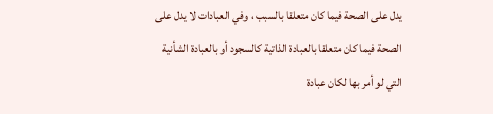يدل على الصحة فيما كان متعلقا بالسبب ، وفي العبادات لا يدل على الصحة فيما كان متعلقا بالعبادة الذاتية كالسجود أو بالعبادة الشأنية التي لو أمر بها لكان عبادة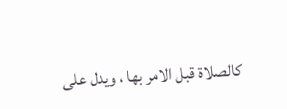كالصلاة قبل الامر بها ، ويدل على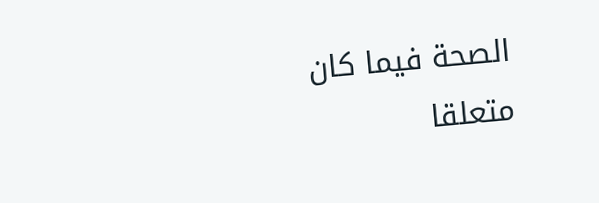الصحة فيما كان متعلقا